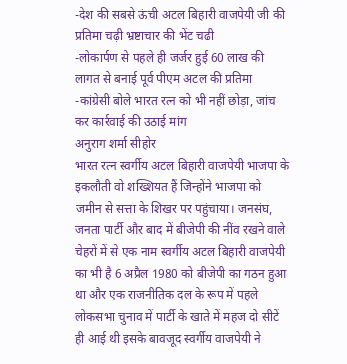-देश की सबसे ऊंची अटल बिहारी वाजपेयी जी की प्रतिमा चढ़ी भ्रष्टाचार की भेंट चढी
-लोकार्पण से पहले ही जर्जर हुई 60 लाख की लागत से बनाई पूर्व पीएम अटल की प्रतिमा
-कांग्रेसी बोले भारत रत्न को भी नहीं छोड़ा, जांच कर कार्रवाई की उठाई मांग
अनुराग शर्मा सीहोर
भारत रत्न स्वर्गीय अटल बिहारी वाजपेयी भाजपा के इकलौती वो शख्शियत हैं जिन्होंने भाजपा को जमीन से सत्ता के शिखर पर पहुंचाया। जनसंघ, जनता पार्टी और बाद में बीजेपी की नींव रखने वाले चेहरों में से एक नाम स्वर्गीय अटल बिहारी वाजपेयी का भी है 6 अप्रैल 1980 को बीजेपी का गठन हुआ था और एक राजनीतिक दल के रूप में पहले लोकसभा चुनाव में पार्टी के खाते में महज दो सीटें ही आई थी इसके बावजूद स्वर्गीय वाजपेयी ने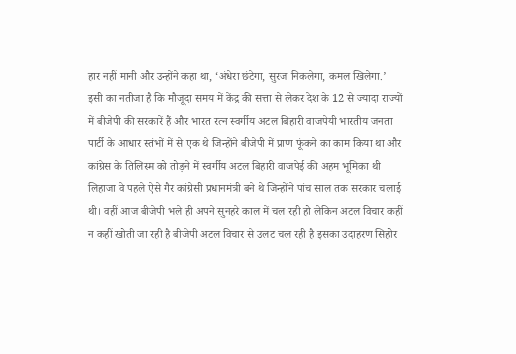हार नहीं मानी और उन्होंने कहा था, ‘अंधेरा छंटेगा, सुरज निकलेगा, कमल खिलेगा.’ इसी का नतीजा है कि मौजूदा समय में केंद्र की सत्ता से लेकर देश के 12 से ज्यादा राज्यों में बीजेपी की सरकारें हैं और भारत रत्न स्वर्गीय अटल बिहारी वाजपेयी भारतीय जनता पार्टी के आधार स्तंभों में से एक थे जिन्होंने बीजेपी में प्राण फूंकने का काम किया था और कांग्रेस के तिलिस्म को तोड़ने में स्वर्गीय अटल बिहारी वाजपेई की अहम भूमिका थी लिहाजा वे पहले ऐसे गैर कांग्रेसी प्रधानमंत्री बने थे जिन्होंने पांच साल तक सरकार चलाई थी। वहीं आज बीजेपी भले ही अपने सुनहरे काल में चल रही हो लेकिन अटल विचार कहीं न कहीं खोती जा रही है बीजेपी अटल विचार से उलट चल रही है इसका उदाहरण सिहोर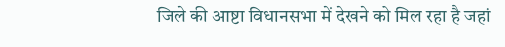जिले की आष्टा विधानसभा में देखने को मिल रहा है जहां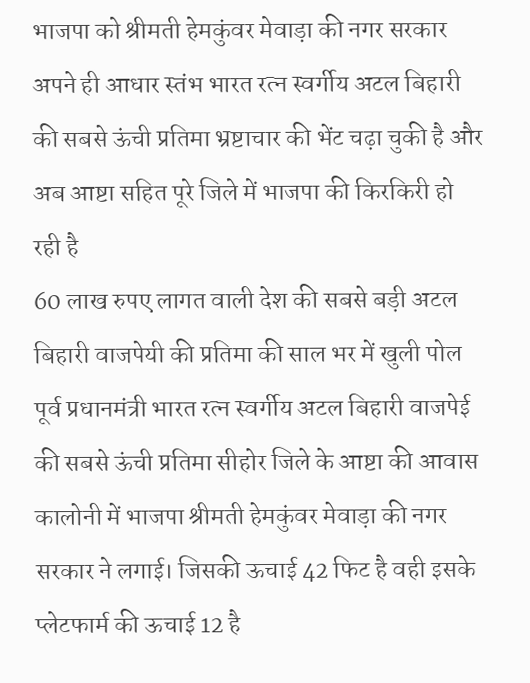भाजपा को श्रीमती हेमकुंवर मेवाड़ा की नगर सरकार अपने ही आधार स्तंभ भारत रत्न स्वर्गीय अटल बिहारी की सबसे ऊंची प्रतिमा भ्रष्टाचार की भेंट चढ़ा चुकी है और अब आष्टा सहित पूरे जिले में भाजपा की किरकिरी हो रही है
60 लाख रुपए लागत वाली देश की सबसे बड़ी अटल बिहारी वाजपेयी की प्रतिमा की साल भर में खुली पोल
पूर्व प्रधानमंत्री भारत रत्न स्वर्गीय अटल बिहारी वाजपेई की सबसे ऊंची प्रतिमा सीहोर जिले के आष्टा की आवास कालोनी में भाजपा श्रीमती हेमकुंवर मेवाड़ा की नगर सरकार ने लगाई। जिसकी ऊचाई 42 फिट है वही इसके प्लेटफार्म की ऊचाई 12 है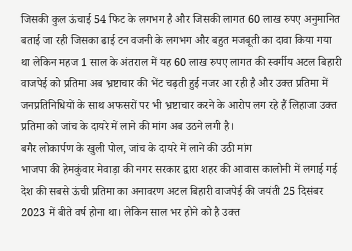जिसकी कुल ऊंचाई 54 फिट के लगभग है और जिसकी लागत 60 लाख रुपए अनुमानित बताई जा रही जिसका ढाई टन वजनी के लगभग और बहुत मजबूती का दावा किया गया था लेकिन महज 1 साल के अंतराल में यह 60 लाख रुपए लागत की स्वर्गीय अटल बिहारी वाजपेई को प्रतिमा अब भ्रष्टाचार की भेंट चढ़ती हुई नजर आ रही है और उक्त प्रतिमा में जनप्रतिनिधियों के साथ अफसरों पर भी भ्रष्टाचार करने के आरोप लग रहे हैं लिहाजा उक्त प्रतिमा को जांच के दायरे में लाने की मांग अब उठने लगी है।
बगैर लोकार्पण के खुली पोल, जांच के दायरे में लाने की उठी मांग
भाजपा की हेमकुंवार मेवाड़ा की नगर सरकार द्वारा शहर की आवास कालोनी में लगाई गई देश की सबसे ऊंची प्रतिमा का अनावरण अटल बिहारी वाजपेई की जयंती 25 दिसंबर 2023 में बीते वर्ष होना था। लेकिन साल भर होने को है उक्त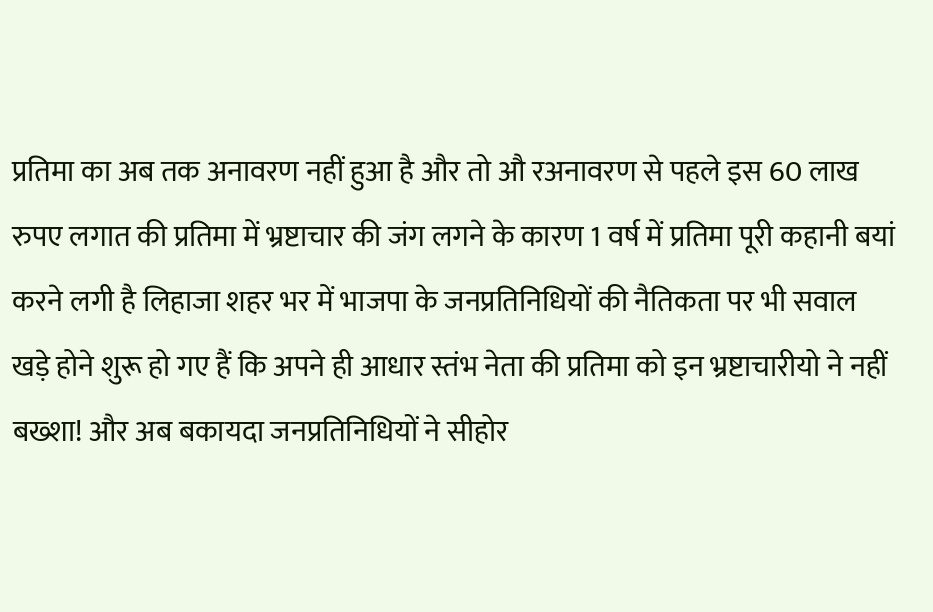प्रतिमा का अब तक अनावरण नहीं हुआ है और तो औ रअनावरण से पहले इस 60 लाख रुपए लगात की प्रतिमा में भ्रष्टाचार की जंग लगने के कारण 1 वर्ष में प्रतिमा पूरी कहानी बयां करने लगी है लिहाजा शहर भर में भाजपा के जनप्रतिनिधियों की नैतिकता पर भी सवाल खड़े होने शुरू हो गए हैं कि अपने ही आधार स्तंभ नेता की प्रतिमा को इन भ्रष्टाचारीयो ने नहीं बख्शा! और अब बकायदा जनप्रतिनिधियों ने सीहोर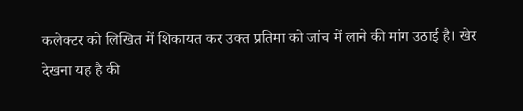कलेक्टर को लिखित में शिकायत कर उक्त प्रतिमा को जांच में लाने की मांग उठाई है। खेर देखना यह है की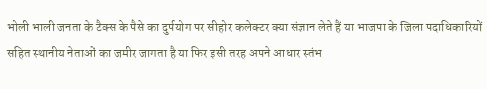भोली भाली जनता के टैक्स के पैसे का दुर्पयोग पर सीहोर कलेक्टर क्या संज्ञान लेते हैं या भाजपा के जिला पदाधिकारियों सहित स्थानीय नेताओं का जमीर जागता है या फिर इसी तरह अपने आधार स्तंभ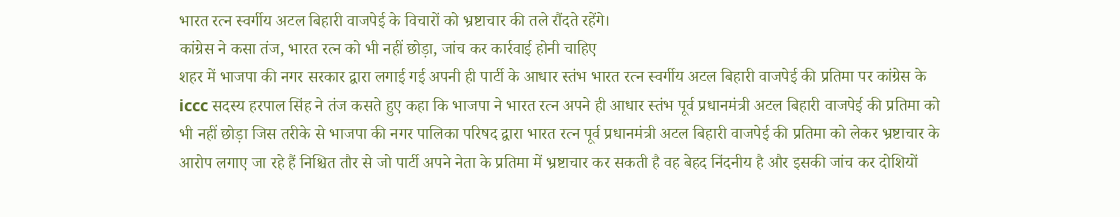भारत रत्न स्वर्गीय अटल बिहारी वाजपेई के विचारों को भ्रष्टाचार की तले रौंदते रहेंगे।
कांग्रेस ने कसा तंज, भारत रत्न को भी नहीं छोड़ा, जांच कर कार्रवाई होनी चाहिए
शहर में भाजपा की नगर सरकार द्वारा लगाई गई अपनी ही पार्टी के आधार स्तंभ भारत रत्न स्वर्गीय अटल बिहारी वाजपेई की प्रतिमा पर कांग्रेस के iccc सदस्य हरपाल सिंह ने तंज कसते हुए कहा कि भाजपा ने भारत रत्न अपने ही आधार स्तंभ पूर्व प्रधानमंत्री अटल बिहारी वाजपेई की प्रतिमा को भी नहीं छोड़ा जिस तरीके से भाजपा की नगर पालिका परिषद द्वारा भारत रत्न पूर्व प्रधानमंत्री अटल बिहारी वाजपेई की प्रतिमा को लेकर भ्रष्टाचार के आरोप लगाए जा रहे हैं निश्चित तौर से जो पार्टी अपने नेता के प्रतिमा में भ्रष्टाचार कर सकती है वह बेहद निंदनीय है और इसकी जांच कर दोशियों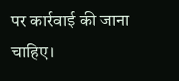पर कार्रवाई की जाना चाहिए।